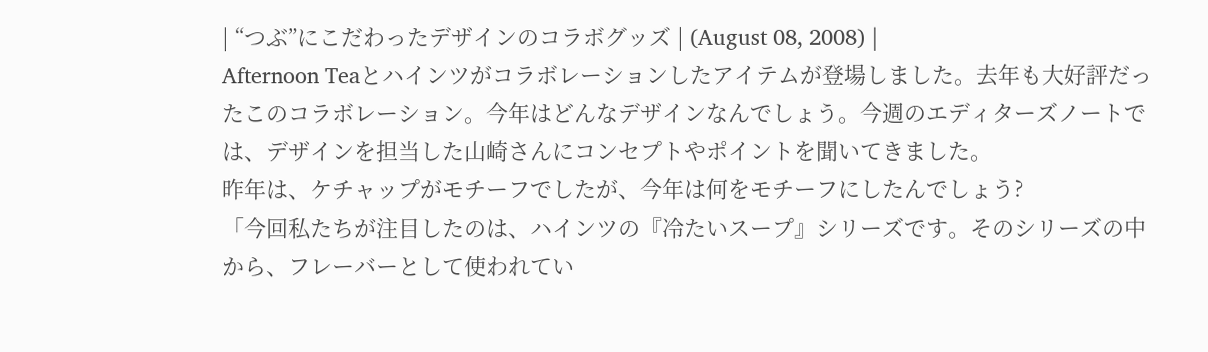| “つぶ”にこだわったデザインのコラボグッズ | (August 08, 2008) |
Afternoon Teaとハインツがコラボレーションしたアイテムが登場しました。去年も大好評だったこのコラボレーション。今年はどんなデザインなんでしょう。今週のエディターズノートでは、デザインを担当した山崎さんにコンセプトやポイントを聞いてきました。
昨年は、ケチャップがモチーフでしたが、今年は何をモチーフにしたんでしょう?
「今回私たちが注目したのは、ハインツの『冷たいスープ』シリーズです。そのシリーズの中から、フレーバーとして使われてい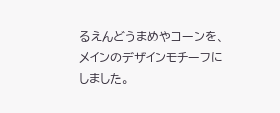るえんどうまめやコーンを、メインのデザインモチーフにしました。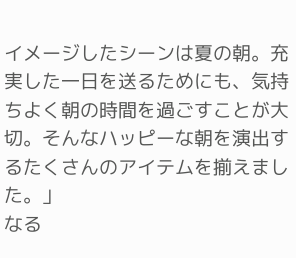イメージしたシーンは夏の朝。充実した一日を送るためにも、気持ちよく朝の時間を過ごすことが大切。そんなハッピーな朝を演出するたくさんのアイテムを揃えました。」
なる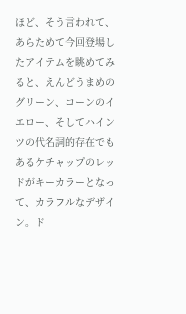ほど、そう言われて、あらためて今回登場したアイテムを眺めてみると、えんどうまめのグリーン、コーンのイエロー、そしてハインツの代名詞的存在でもあるケチャップのレッドがキーカラーとなって、カラフルなデザイン。ド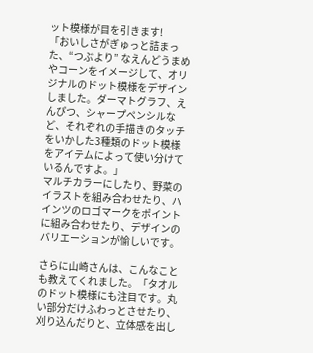ット模様が目を引きます!
「おいしさがぎゅっと詰まった、“つぶより” なえんどうまめやコーンをイメージして、オリジナルのドット模様をデザインしました。ダーマトグラフ、えんぴつ、シャープペンシルなど、それぞれの手描きのタッチをいかした3種類のドット模様をアイテムによって使い分けているんですよ。」
マルチカラーにしたり、野菜のイラストを組み合わせたり、ハインツのロゴマークをポイントに組み合わせたり、デザインのバリエーションが愉しいです。

さらに山崎さんは、こんなことも教えてくれました。「タオルのドット模様にも注目です。丸い部分だけふわっとさせたり、刈り込んだりと、立体感を出し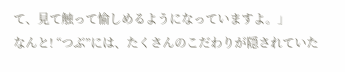て、見て触って愉しめるようになっていますよ。」
なんと! “つぶ”には、たくさんのこだわりが隠されていた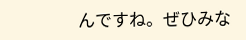んですね。ぜひみな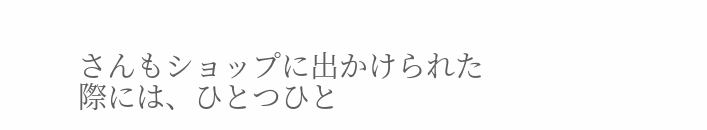さんもショップに出かけられた際には、ひとつひと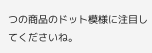つの商品のドット模様に注目してくださいね。